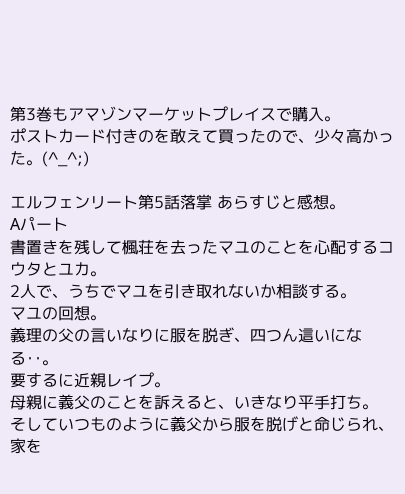第3巻もアマゾンマーケットプレイスで購入。
ポストカード付きのを敢えて買ったので、少々高かった。(^_^;)

エルフェンリート第5話落掌 あらすじと感想。
Aパート
書置きを残して楓荘を去ったマユのことを心配するコウタとユカ。
2人で、うちでマユを引き取れないか相談する。
マユの回想。
義理の父の言いなりに服を脱ぎ、四つん這いになる‥。
要するに近親レイプ。
母親に義父のことを訴えると、いきなり平手打ち。
そしていつものように義父から服を脱げと命じられ、家を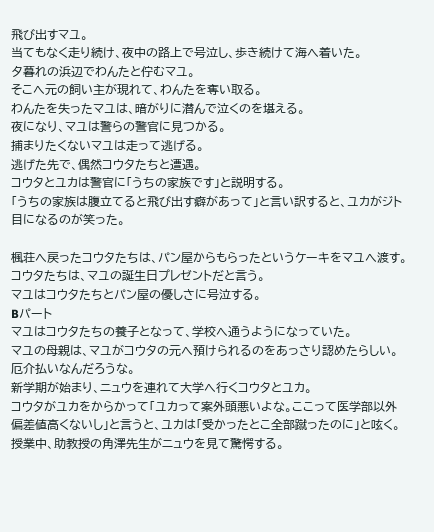飛び出すマユ。
当てもなく走り続け、夜中の路上で号泣し、歩き続けて海へ着いた。
夕暮れの浜辺でわんたと佇むマユ。
そこへ元の飼い主が現れて、わんたを奪い取る。
わんたを失ったマユは、暗がりに潜んで泣くのを堪える。
夜になり、マユは警らの警官に見つかる。
捕まりたくないマユは走って逃げる。
逃げた先で、偶然コウタたちと遭遇。
コウタとユカは警官に「うちの家族です」と説明する。
「うちの家族は腹立てると飛び出す癖があって」と言い訳すると、ユカがジト目になるのが笑った。

楓荘へ戻ったコウタたちは、パン屋からもらったというケーキをマユへ渡す。
コウタたちは、マユの誕生日プレゼントだと言う。
マユはコウタたちとパン屋の優しさに号泣する。
Bパート
マユはコウタたちの養子となって、学校へ通うようになっていた。
マユの母親は、マユがコウタの元へ預けられるのをあっさり認めたらしい。
厄介払いなんだろうな。
新学期が始まり、ニュウを連れて大学へ行くコウタとユカ。
コウタがユカをからかって「ユカって案外頭悪いよな。ここって医学部以外偏差値高くないし」と言うと、ユカは「受かったとこ全部蹴ったのに」と呟く。
授業中、助教授の角澤先生がニュウを見て驚愕する。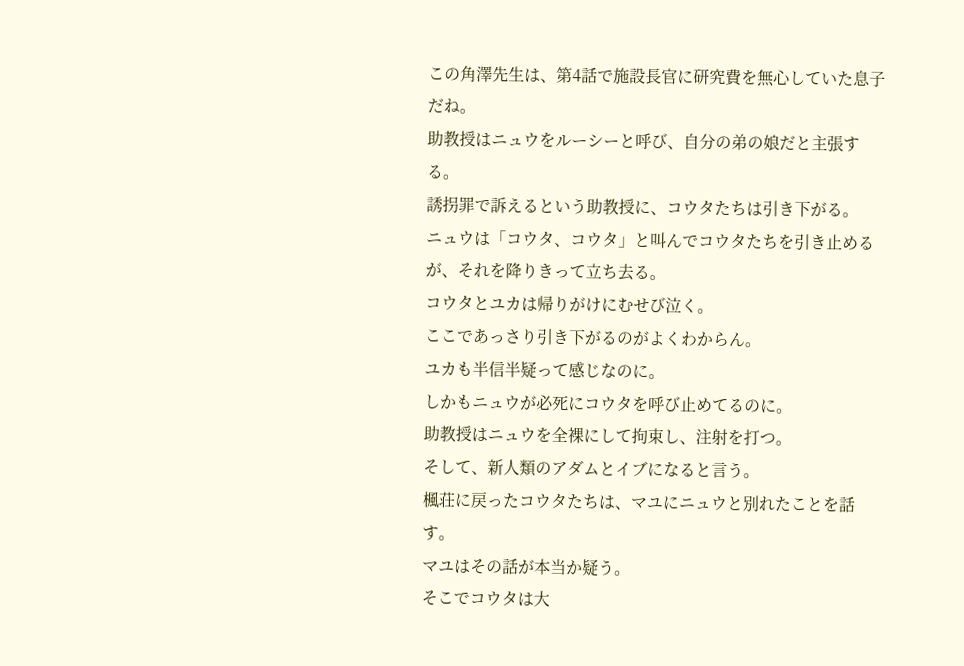この角澤先生は、第4話で施設長官に研究費を無心していた息子だね。
助教授はニュウをルーシーと呼び、自分の弟の娘だと主張する。
誘拐罪で訴えるという助教授に、コウタたちは引き下がる。
ニュウは「コウタ、コウタ」と叫んでコウタたちを引き止めるが、それを降りきって立ち去る。
コウタとユカは帰りがけにむせび泣く。
ここであっさり引き下がるのがよくわからん。
ユカも半信半疑って感じなのに。
しかもニュウが必死にコウタを呼び止めてるのに。
助教授はニュウを全裸にして拘束し、注射を打つ。
そして、新人類のアダムとイブになると言う。
楓荘に戻ったコウタたちは、マユにニュウと別れたことを話す。
マユはその話が本当か疑う。
そこでコウタは大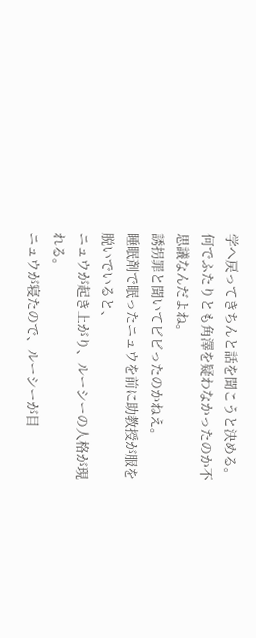学へ戻ってきちんと話を聞こうと決める。
何でふたりとも角澤を疑わなかったのか不思議なんだよね。
誘拐罪と聞いてビビったのかねえ。
睡眠剤で眠ったニュウを前に助教授が服を脱いでいると、
ニュウが起き上がり、ルーシーの人格が現れる。
ニュウが寝たので、ルーシーが目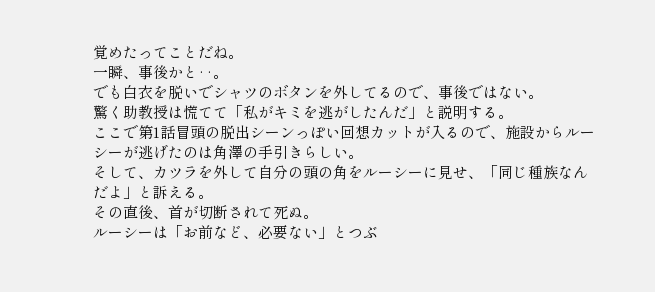覚めたってことだね。
一瞬、事後かと‥。
でも白衣を脱いでシャツのボタンを外してるので、事後ではない。
驚く助教授は慌てて「私がキミを逃がしたんだ」と説明する。
ここで第1話冒頭の脱出シーンっぽい回想カットが入るので、施設からルーシーが逃げたのは角澤の手引きらしい。
そして、カツラを外して自分の頭の角をルーシーに見せ、「同じ種族なんだよ」と訴える。
その直後、首が切断されて死ぬ。
ルーシーは「お前など、必要ない」とつぶ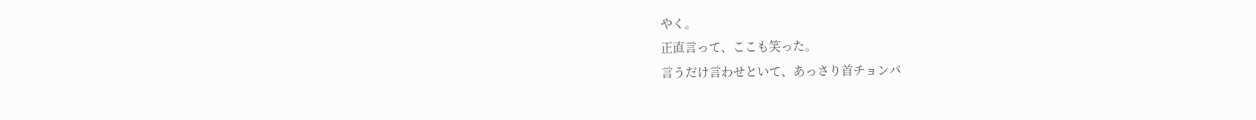やく。
正直言って、ここも笑った。
言うだけ言わせといて、あっさり首チョンパ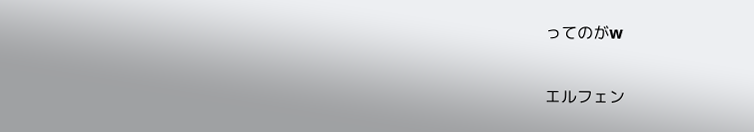ってのがw

エルフェン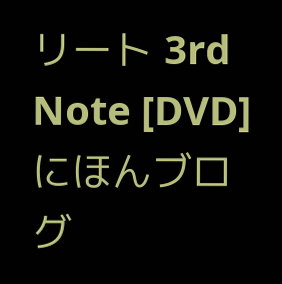リート 3rd Note [DVD]
にほんブログ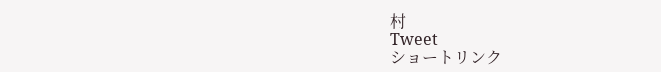村
Tweet
ショートリンク